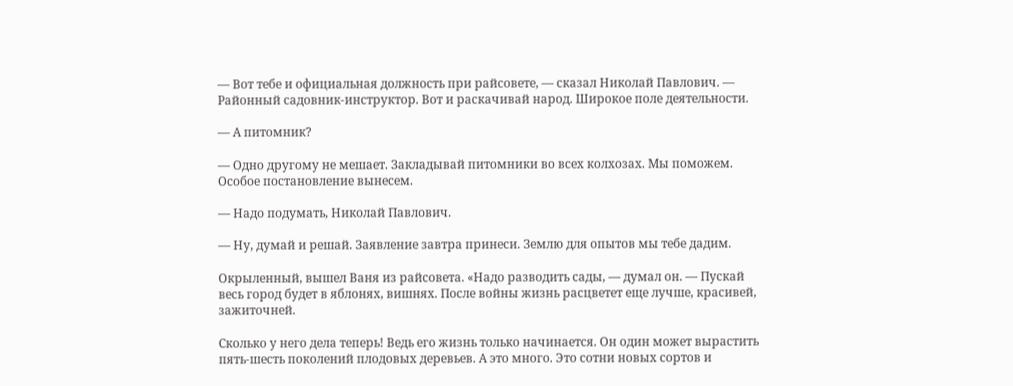— Вот тебе и официальная должность при райсовете, — сказал Николай Павлович. — Районный садовник-инструктор. Вот и раскачивай народ. Широкое поле деятельности.

— А питомник?

— Одно другому не мешает. Закладывай питомники во всех колхозах. Мы поможем. Особое постановление вынесем.

— Надо подумать, Николай Павлович.

— Ну, думай и решай. Заявление завтра принеси. Землю для опытов мы тебе дадим.

Окрыленный, вышел Ваня из райсовета. «Надо разводить сады, — думал он. — Пускай весь город будет в яблонях, вишнях. После войны жизнь расцветет еще лучше, красивей, зажиточней.

Сколько у него дела теперь! Ведь его жизнь только начинается. Он один может вырастить пять-шесть поколений плодовых деревьев. А это много. Это сотни новых сортов и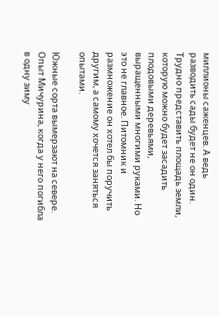миллионы саженцев. А ведь разводить сады будет не он один. Трудно представить площадь земли, которую можно будет засадить плодовыми деревьями, выращенными многими руками. Но это не главное. Питомник и размножение он хотел бы поручить другим, а самому хочется заняться опытами.

Южные сорта вымерзают на севере. Опыт Мичурина, когда у него погибла в одну зиму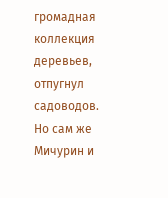громадная коллекция деревьев, отпугнул садоводов. Но сам же Мичурин и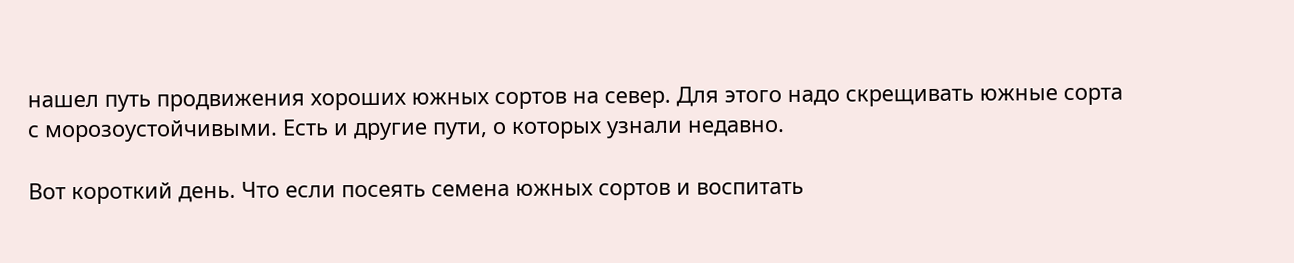нашел путь продвижения хороших южных сортов на север. Для этого надо скрещивать южные сорта с морозоустойчивыми. Есть и другие пути, о которых узнали недавно.

Вот короткий день. Что если посеять семена южных сортов и воспитать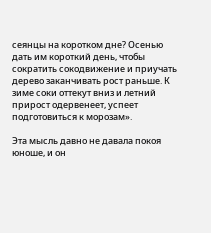сеянцы на коротком дне? Осенью дать им короткий день, чтобы сократить сокодвижение и приучать дерево заканчивать рост раньше. К зиме соки оттекут вниз и летний прирост одервенеет, успеет подготовиться к морозам».

Эта мысль давно не давала покоя юноше, и он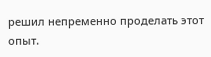решил непременно проделать этот опыт.